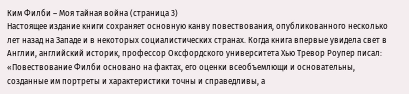Ким Филби – Моя тайная война (страница 3)
Настоящее издание книги сохраняет основную канву повествования, опубликованного несколько лет назад на Западе и в некоторых социалистических странах. Когда книга впервые увидела свет в Англии, английский историк, профессор Оксфордского университета Хью Тревор Роупер писал: «Повествование Филби основано на фактах, его оценки всеобъемлющи и основательны, созданные им портреты и характеристики точны и справедливы, а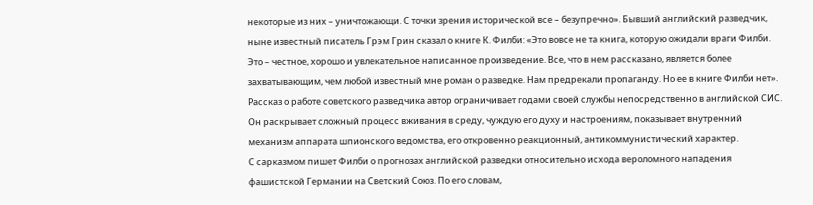некоторые из них – уничтожающи. С точки зрения исторической все – безупречно». Бывший английский разведчик, ныне известный писатель Грэм Грин сказал о книге К. Филби: «Это вовсе не та книга, которую ожидали враги Филби. Это – честное, хорошо и увлекательное написанное произведение. Все, что в нем рассказано, является более захватывающим, чем любой известный мне роман о разведке. Нам предрекали пропаганду. Но ее в книге Филби нет».
Рассказ о работе советского разведчика автор ограничивает годами своей службы непосредственно в английской СИС. Он раскрывает сложный процесс вживания в среду, чуждую его духу и настроениям, показывает внутренний механизм аппарата шпионского ведомства, его откровенно реакционный, антикоммунистический характер.
С сарказмом пишет Филби о прогнозах английской разведки относительно исхода вероломного нападения фашистской Германии на Светский Союз. По его словам,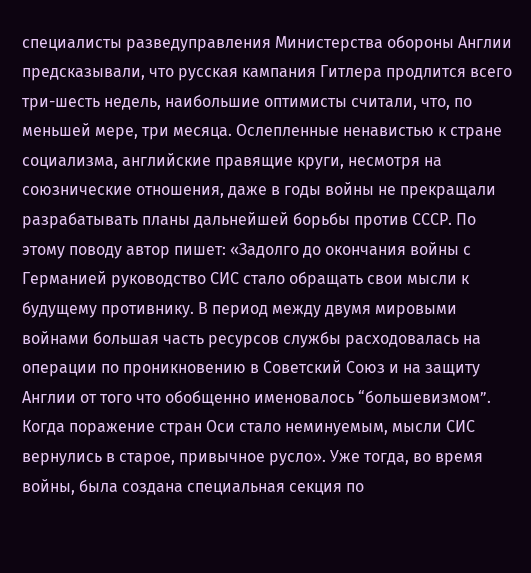специалисты разведуправления Министерства обороны Англии предсказывали, что русская кампания Гитлера продлится всего три-шесть недель, наибольшие оптимисты считали, что, по меньшей мере, три месяца. Ослепленные ненавистью к стране социализма, английские правящие круги, несмотря на союзнические отношения, даже в годы войны не прекращали разрабатывать планы дальнейшей борьбы против СССР. По этому поводу автор пишет: «Задолго до окончания войны с Германией руководство СИС стало обращать свои мысли к будущему противнику. В период между двумя мировыми войнами большая часть ресурсов службы расходовалась на операции по проникновению в Советский Союз и на защиту Англии от того что обобщенно именовалось “большевизмом”. Когда поражение стран Оси стало неминуемым, мысли СИС вернулись в старое, привычное русло». Уже тогда, во время войны, была создана специальная секция по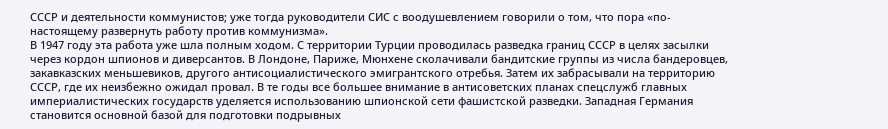СССР и деятельности коммунистов; уже тогда руководители СИС с воодушевлением говорили о том, что пора «по-настоящему развернуть работу против коммунизма».
В 1947 году эта работа уже шла полным ходом. С территории Турции проводилась разведка границ СССР в целях засылки через кордон шпионов и диверсантов. В Лондоне, Париже, Мюнхене сколачивали бандитские группы из числа бандеровцев, закавказских меньшевиков, другого антисоциалистического эмигрантского отребья. Затем их забрасывали на территорию СССР, где их неизбежно ожидал провал. В те годы все большее внимание в антисоветских планах спецслужб главных империалистических государств уделяется использованию шпионской сети фашистской разведки. Западная Германия становится основной базой для подготовки подрывных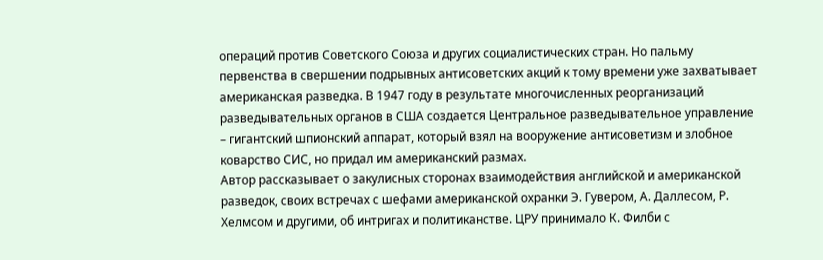операций против Советского Союза и других социалистических стран. Но пальму первенства в свершении подрывных антисоветских акций к тому времени уже захватывает американская разведка. В 1947 году в результате многочисленных реорганизаций разведывательных органов в США создается Центральное разведывательное управление – гигантский шпионский аппарат, который взял на вооружение антисоветизм и злобное коварство СИС, но придал им американский размах.
Автор рассказывает о закулисных сторонах взаимодействия английской и американской разведок, своих встречах с шефами американской охранки Э. Гувером, А. Даллесом, Р. Хелмсом и другими, об интригах и политиканстве. ЦРУ принимало К. Филби с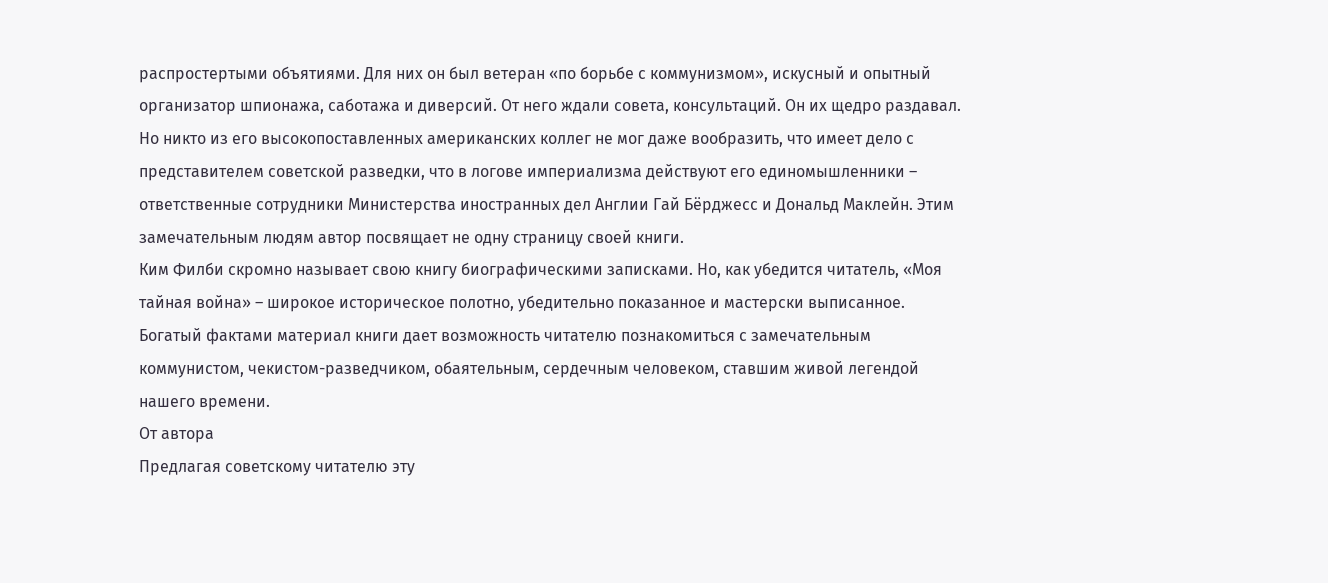распростертыми объятиями. Для них он был ветеран «по борьбе с коммунизмом», искусный и опытный организатор шпионажа, саботажа и диверсий. От него ждали совета, консультаций. Он их щедро раздавал. Но никто из его высокопоставленных американских коллег не мог даже вообразить, что имеет дело с представителем советской разведки, что в логове империализма действуют его единомышленники – ответственные сотрудники Министерства иностранных дел Англии Гай Бёрджесс и Дональд Маклейн. Этим замечательным людям автор посвящает не одну страницу своей книги.
Ким Филби скромно называет свою книгу биографическими записками. Но, как убедится читатель, «Моя тайная война» – широкое историческое полотно, убедительно показанное и мастерски выписанное.
Богатый фактами материал книги дает возможность читателю познакомиться с замечательным коммунистом, чекистом-разведчиком, обаятельным, сердечным человеком, ставшим живой легендой нашего времени.
От автора
Предлагая советскому читателю эту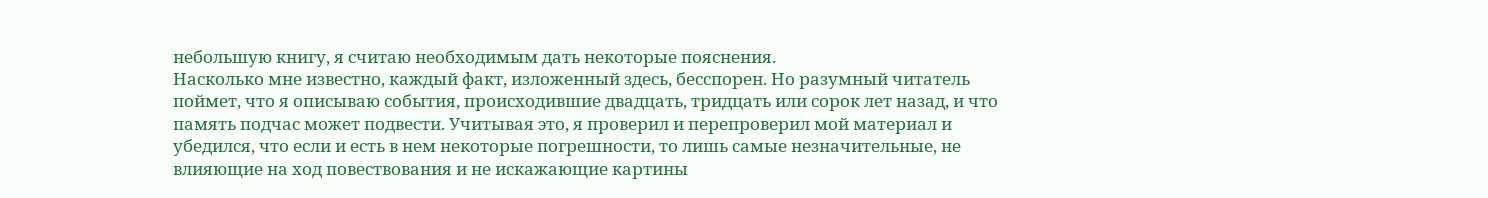небольшую книгу, я считаю необходимым дать некоторые пояснения.
Насколько мне известно, каждый факт, изложенный здесь, бесспорен. Но разумный читатель поймет, что я описываю события, происходившие двадцать, тридцать или сорок лет назад, и что память подчас может подвести. Учитывая это, я проверил и перепроверил мой материал и убедился, что если и есть в нем некоторые погрешности, то лишь самые незначительные, не влияющие на ход повествования и не искажающие картины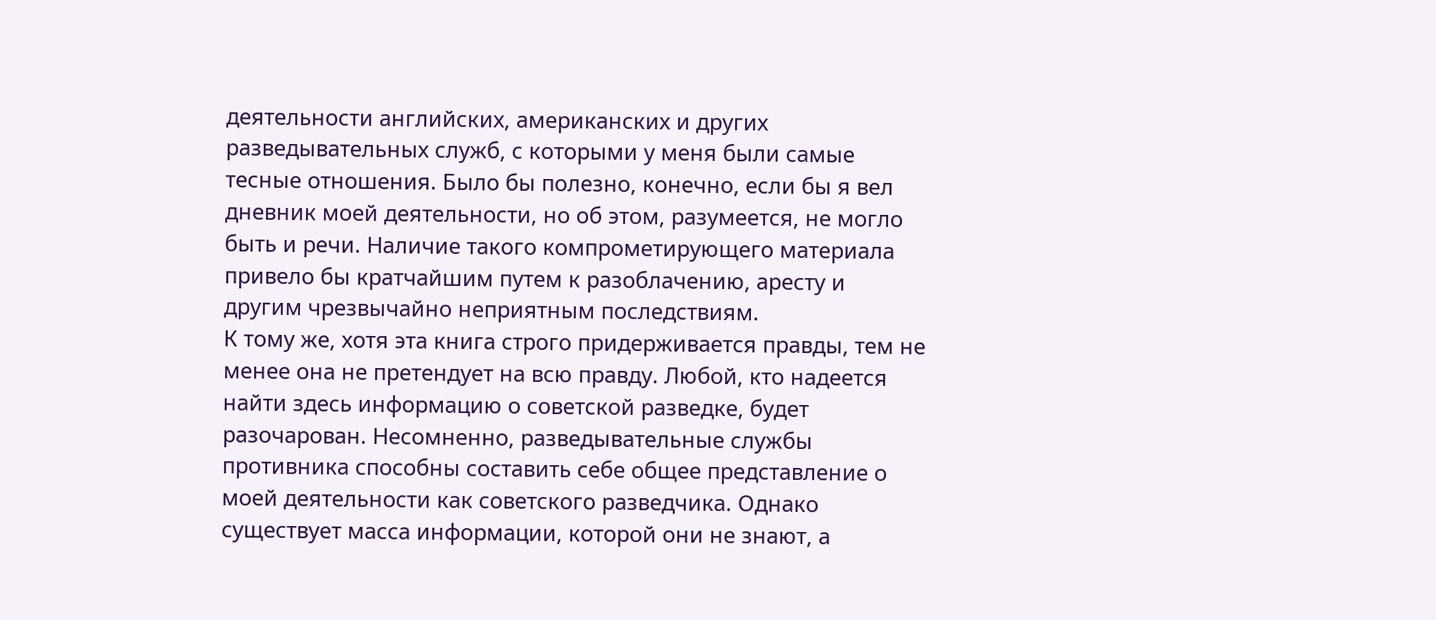деятельности английских, американских и других разведывательных служб, с которыми у меня были самые тесные отношения. Было бы полезно, конечно, если бы я вел дневник моей деятельности, но об этом, разумеется, не могло быть и речи. Наличие такого компрометирующего материала привело бы кратчайшим путем к разоблачению, аресту и другим чрезвычайно неприятным последствиям.
К тому же, хотя эта книга строго придерживается правды, тем не менее она не претендует на всю правду. Любой, кто надеется найти здесь информацию о советской разведке, будет разочарован. Несомненно, разведывательные службы противника способны составить себе общее представление о моей деятельности как советского разведчика. Однако существует масса информации, которой они не знают, а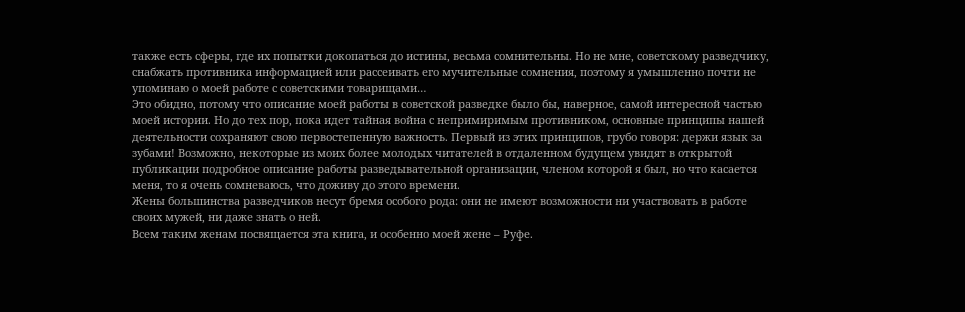также есть сферы, где их попытки докопаться до истины, весьма сомнительны. Но не мне, советскому разведчику, снабжать противника информацией или рассеивать его мучительные сомнения, поэтому я умышленно почти не упоминаю о моей работе с советскими товарищами…
Это обидно, потому что описание моей работы в советской разведке было бы, наверное, самой интересной частью моей истории. Но до тех пор, пока идет тайная война с непримиримым противником, основные принципы нашей деятельности сохраняют свою первостепенную важность. Первый из этих принципов, грубо говоря: держи язык за зубами! Возможно, некоторые из моих более молодых читателей в отдаленном будущем увидят в открытой публикации подробное описание работы разведывательной организации, членом которой я был, но что касается меня, то я очень сомневаюсь, что доживу до этого времени.
Жены большинства разведчиков несут бремя особого рода: они не имеют возможности ни участвовать в работе своих мужей, ни даже знать о ней.
Всем таким женам посвящается эта книга, и особенно моей жене – Руфе.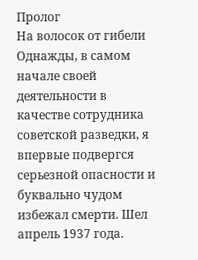Пролог
На волосок от гибели
Однажды, в самом начале своей деятельности в качестве сотрудника советской разведки, я впервые подвергся серьезной опасности и буквально чудом избежал смерти. Шел апрель 1937 года.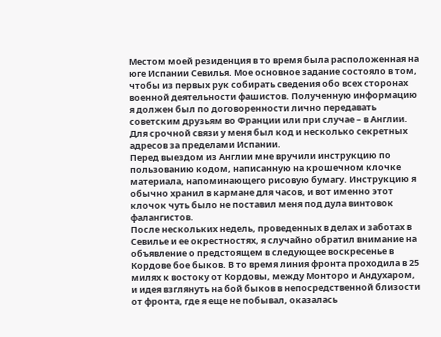Местом моей резиденция в то время была расположенная на юге Испании Севилья. Мое основное задание состояло в том, чтобы из первых рук собирать сведения обо всех сторонах военной деятельности фашистов. Полученную информацию я должен был по договоренности лично передавать советским друзьям во Франции или при случае – в Англии. Для срочной связи у меня был код и несколько секретных адресов за пределами Испании.
Перед выездом из Англии мне вручили инструкцию по пользованию кодом, написанную на крошечном клочке материала, напоминающего рисовую бумагу. Инструкцию я обычно хранил в кармане для часов, и вот именно этот клочок чуть было не поставил меня под дула винтовок фалангистов.
После нескольких недель, проведенных в делах и заботах в Севилье и ее окрестностях, я случайно обратил внимание на объявление о предстоящем в следующее воскресенье в Кордове бое быков. В то время линия фронта проходила в 25 милях к востоку от Кордовы, между Монторо и Андухаром, и идея взглянуть на бой быков в непосредственной близости от фронта, где я еще не побывал, оказалась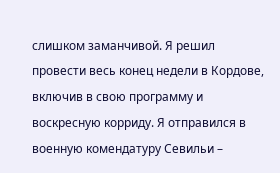слишком заманчивой. Я решил провести весь конец недели в Кордове, включив в свою программу и воскресную корриду. Я отправился в военную комендатуру Севильи –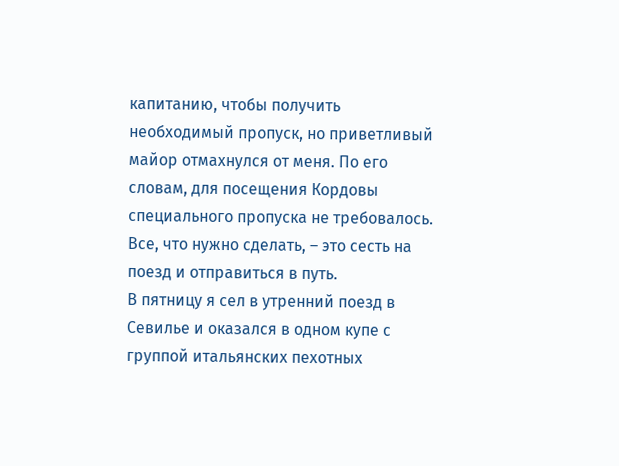капитанию, чтобы получить необходимый пропуск, но приветливый майор отмахнулся от меня. По его словам, для посещения Кордовы специального пропуска не требовалось. Все, что нужно сделать, – это сесть на поезд и отправиться в путь.
В пятницу я сел в утренний поезд в Севилье и оказался в одном купе с группой итальянских пехотных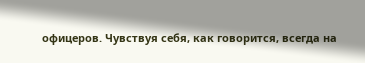офицеров. Чувствуя себя, как говорится, всегда на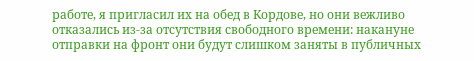работе, я пригласил их на обед в Кордове, но они вежливо отказались из-за отсутствия свободного времени: накануне отправки на фронт они будут слишком заняты в публичных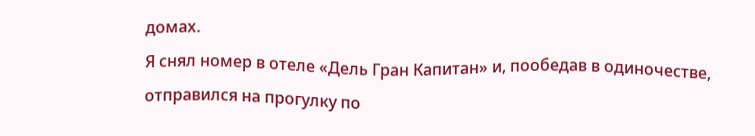домах.
Я снял номер в отеле «Дель Гран Капитан» и, пообедав в одиночестве, отправился на прогулку по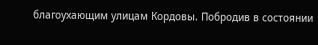благоухающим улицам Кордовы. Побродив в состоянии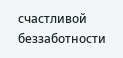счастливой беззаботности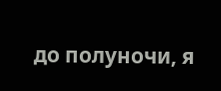до полуночи, я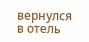вернулся в отель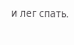и лег спать.